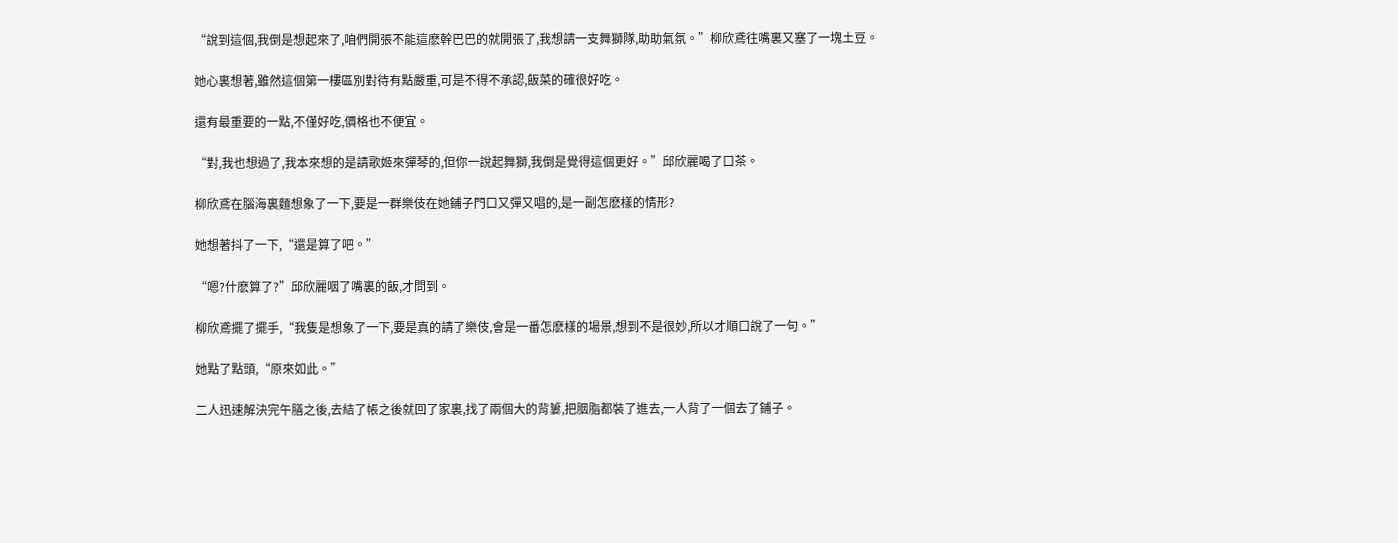“說到這個,我倒是想起來了,咱們開張不能這麽幹巴巴的就開張了,我想請一支舞獅隊,助助氣氛。”柳欣鳶往嘴裏又塞了一塊土豆。

她心裏想著,雖然這個第一樓區別對待有點嚴重,可是不得不承認,飯菜的確很好吃。

還有最重要的一點,不僅好吃,價格也不便宜。

“對,我也想過了,我本來想的是請歌姬來彈琴的,但你一說起舞獅,我倒是覺得這個更好。”邱欣麗喝了口茶。

柳欣鳶在腦海裏麵想象了一下,要是一群樂伎在她鋪子門口又彈又唱的,是一副怎麽樣的情形?

她想著抖了一下,“還是算了吧。”

“嗯?什麽算了?”邱欣麗咽了嘴裏的飯,才問到。

柳欣鳶擺了擺手,“我隻是想象了一下,要是真的請了樂伎,會是一番怎麽樣的場景,想到不是很妙,所以才順口說了一句。”

她點了點頭,“原來如此。”

二人迅速解決完午膳之後,去結了帳之後就回了家裏,找了兩個大的背簍,把胭脂都裝了進去,一人背了一個去了鋪子。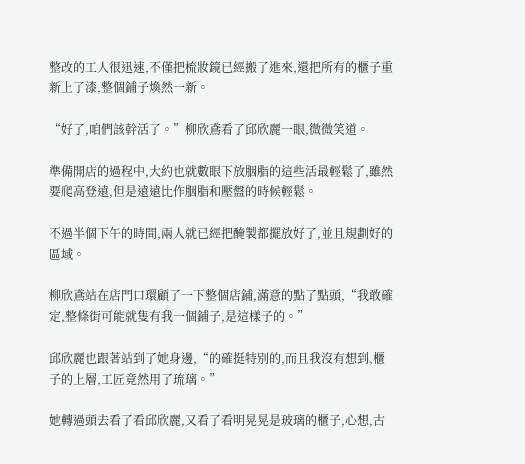整改的工人很迅速,不僅把梳妝鏡已經搬了進來,還把所有的櫃子重新上了漆,整個鋪子煥然一新。

“好了,咱們該幹活了。”柳欣鳶看了邱欣麗一眼,微微笑道。

準備開店的過程中,大約也就數眼下放胭脂的這些活最輕鬆了,雖然要爬高登遠,但是遠遠比作胭脂和壓盤的時候輕鬆。

不過半個下午的時間,兩人就已經把醃製都擺放好了,並且規劃好的區域。

柳欣鳶站在店門口環顧了一下整個店鋪,滿意的點了點頭,“我敢確定,整條街可能就隻有我一個鋪子,是這樣子的。”

邱欣麗也跟著站到了她身邊,“的確挺特別的,而且我沒有想到,櫃子的上層,工匠竟然用了琉璃。”

她轉過頭去看了看邱欣麗,又看了看明晃晃是玻璃的櫃子,心想,古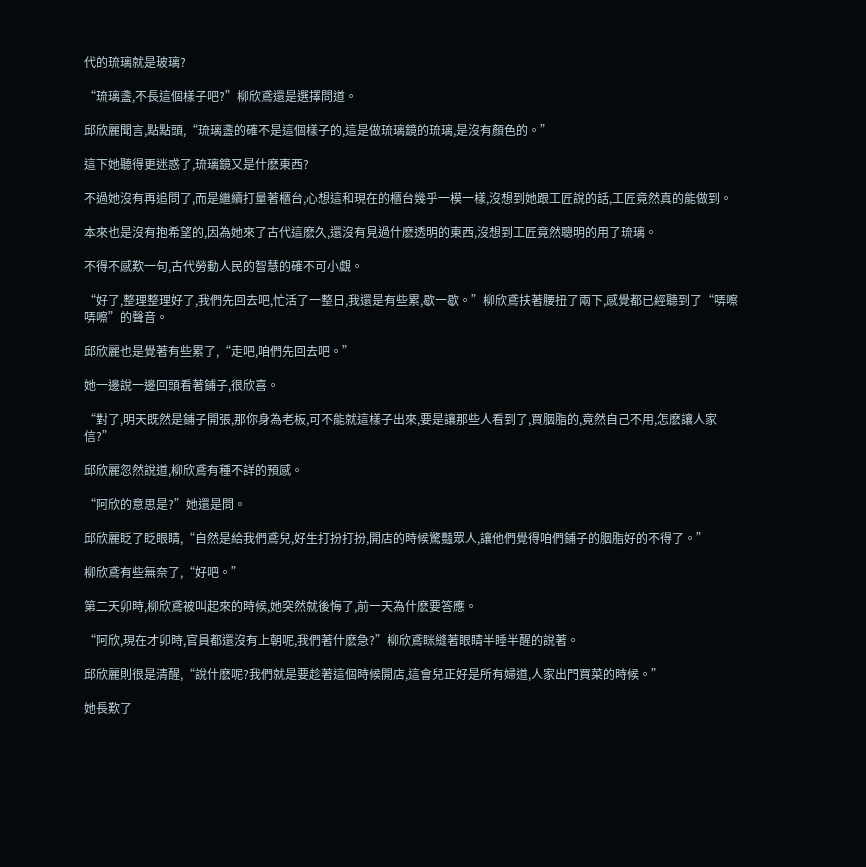代的琉璃就是玻璃?

“琉璃盞,不長這個樣子吧?”柳欣鳶還是選擇問道。

邱欣麗聞言,點點頭,“琉璃盞的確不是這個樣子的,這是做琉璃鏡的琉璃,是沒有顏色的。”

這下她聽得更迷惑了,琉璃鏡又是什麽東西?

不過她沒有再追問了,而是繼續打量著櫃台,心想這和現在的櫃台幾乎一模一樣,沒想到她跟工匠說的話,工匠竟然真的能做到。

本來也是沒有抱希望的,因為她來了古代這麽久,還沒有見過什麽透明的東西,沒想到工匠竟然聰明的用了琉璃。

不得不感歎一句,古代勞動人民的智慧的確不可小覷。

“好了,整理整理好了,我們先回去吧,忙活了一整日,我還是有些累,歇一歇。”柳欣鳶扶著腰扭了兩下,感覺都已經聽到了“哢嚓哢嚓”的聲音。

邱欣麗也是覺著有些累了,“走吧,咱們先回去吧。”

她一邊說一邊回頭看著鋪子,很欣喜。

“對了,明天既然是鋪子開張,那你身為老板,可不能就這樣子出來,要是讓那些人看到了,買胭脂的,竟然自己不用,怎麽讓人家信?”

邱欣麗忽然說道,柳欣鳶有種不詳的預感。

“阿欣的意思是?”她還是問。

邱欣麗眨了眨眼睛,“自然是給我們鳶兒,好生打扮打扮,開店的時候驚豔眾人,讓他們覺得咱們鋪子的胭脂好的不得了。”

柳欣鳶有些無奈了,“好吧。”

第二天卯時,柳欣鳶被叫起來的時候,她突然就後悔了,前一天為什麽要答應。

“阿欣,現在才卯時,官員都還沒有上朝呢,我們著什麽急?”柳欣鳶眯縫著眼睛半睡半醒的說著。

邱欣麗則很是清醒,“說什麽呢?我們就是要趁著這個時候開店,這會兒正好是所有婦道,人家出門買菜的時候。”

她長歎了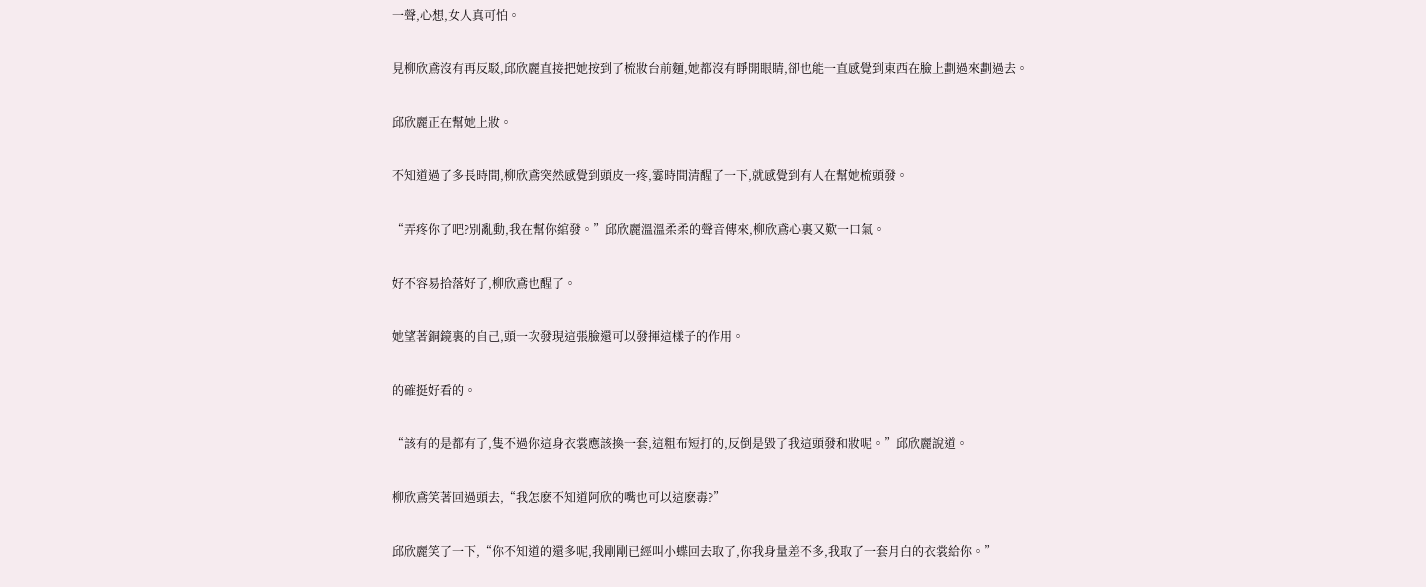一聲,心想,女人真可怕。

見柳欣鳶沒有再反駁,邱欣麗直接把她按到了梳妝台前麵,她都沒有睜開眼睛,卻也能一直感覺到東西在臉上劃過來劃過去。

邱欣麗正在幫她上妝。

不知道過了多長時間,柳欣鳶突然感覺到頭皮一疼,霎時間清醒了一下,就感覺到有人在幫她梳頭發。

“弄疼你了吧?別亂動,我在幫你綰發。”邱欣麗溫溫柔柔的聲音傳來,柳欣鳶心裏又歎一口氣。

好不容易拾落好了,柳欣鳶也醒了。

她望著銅鏡裏的自己,頭一次發現這張臉還可以發揮這樣子的作用。

的確挺好看的。

“該有的是都有了,隻不過你這身衣裳應該換一套,這粗布短打的,反倒是毀了我這頭發和妝呢。”邱欣麗說道。

柳欣鳶笑著回過頭去,“我怎麽不知道阿欣的嘴也可以這麽毒?”

邱欣麗笑了一下,“你不知道的還多呢,我剛剛已經叫小蝶回去取了,你我身量差不多,我取了一套月白的衣裳給你。”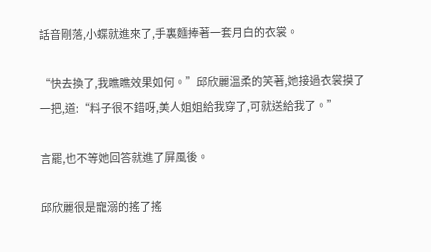話音剛落,小蝶就進來了,手裏麵捧著一套月白的衣裳。

“快去換了,我瞧瞧效果如何。”邱欣麗溫柔的笑著,她接過衣裳摸了一把,道:“料子很不錯呀,美人姐姐給我穿了,可就送給我了。”

言罷,也不等她回答就進了屏風後。

邱欣麗很是寵溺的搖了搖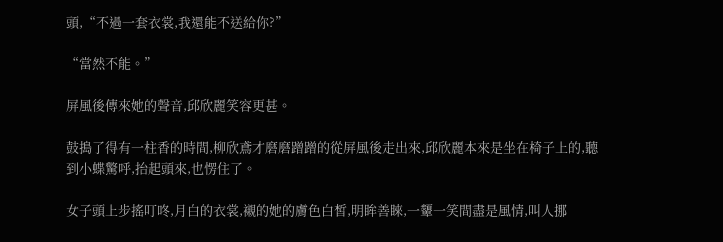頭,“不過一套衣裳,我還能不送給你?”

“當然不能。”

屏風後傳來她的聲音,邱欣麗笑容更甚。

鼓搗了得有一柱香的時間,柳欣鳶才磨磨蹭蹭的從屏風後走出來,邱欣麗本來是坐在椅子上的,聽到小蝶驚呼,抬起頭來,也愣住了。

女子頭上步搖叮咚,月白的衣裳,襯的她的膚色白皙,明眸善睞,一顰一笑間盡是風情,叫人挪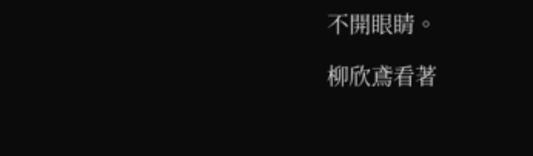不開眼睛。

柳欣鳶看著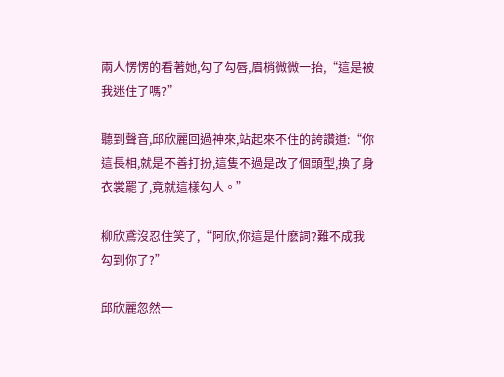兩人愣愣的看著她,勾了勾唇,眉梢微微一抬,“這是被我迷住了嗎?”

聽到聲音,邱欣麗回過神來,站起來不住的誇讚道:“你這長相,就是不善打扮,這隻不過是改了個頭型,換了身衣裳罷了,竟就這樣勾人。”

柳欣鳶沒忍住笑了,“阿欣,你這是什麽詞?難不成我勾到你了?”

邱欣麗忽然一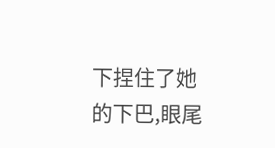下捏住了她的下巴,眼尾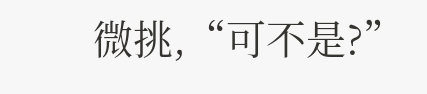微挑,“可不是?”